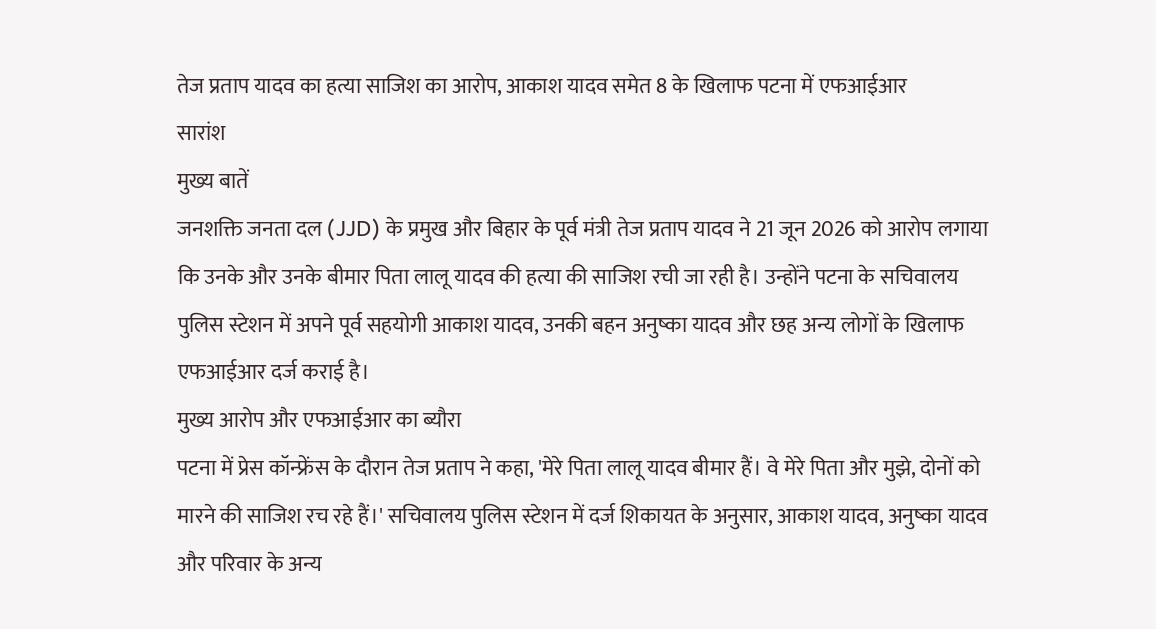तेज प्रताप यादव का हत्या साजिश का आरोप, आकाश यादव समेत 8 के खिलाफ पटना में एफआईआर
सारांश
मुख्य बातें
जनशक्ति जनता दल (JJD) के प्रमुख और बिहार के पूर्व मंत्री तेज प्रताप यादव ने 21 जून 2026 को आरोप लगाया कि उनके और उनके बीमार पिता लालू यादव की हत्या की साजिश रची जा रही है। उन्होंने पटना के सचिवालय पुलिस स्टेशन में अपने पूर्व सहयोगी आकाश यादव, उनकी बहन अनुष्का यादव और छह अन्य लोगों के खिलाफ एफआईआर दर्ज कराई है।
मुख्य आरोप और एफआईआर का ब्यौरा
पटना में प्रेस कॉन्फ्रेंस के दौरान तेज प्रताप ने कहा, 'मेरे पिता लालू यादव बीमार हैं। वे मेरे पिता और मुझे, दोनों को मारने की साजिश रच रहे हैं।' सचिवालय पुलिस स्टेशन में दर्ज शिकायत के अनुसार, आकाश यादव, अनुष्का यादव और परिवार के अन्य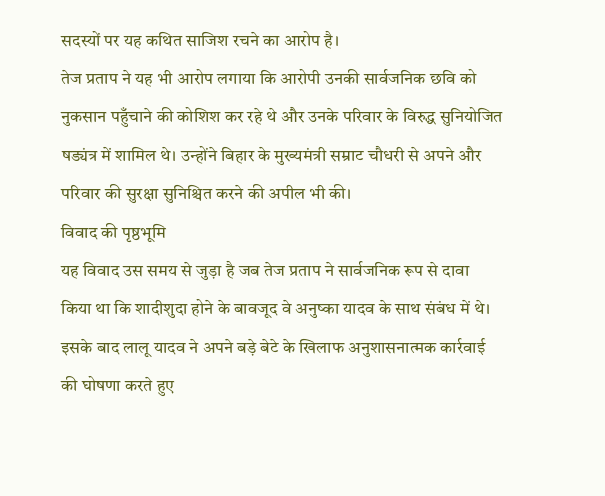सदस्यों पर यह कथित साजिश रचने का आरोप है।
तेज प्रताप ने यह भी आरोप लगाया कि आरोपी उनकी सार्वजनिक छवि को नुकसान पहुँचाने की कोशिश कर रहे थे और उनके परिवार के विरुद्ध सुनियोजित षड्यंत्र में शामिल थे। उन्होंने बिहार के मुख्यमंत्री सम्राट चौधरी से अपने और परिवार की सुरक्षा सुनिश्चित करने की अपील भी की।
विवाद की पृष्ठभूमि
यह विवाद उस समय से जुड़ा है जब तेज प्रताप ने सार्वजनिक रूप से दावा किया था कि शादीशुदा होने के बावजूद वे अनुष्का यादव के साथ संबंध में थे। इसके बाद लालू यादव ने अपने बड़े बेटे के खिलाफ अनुशासनात्मक कार्रवाई की घोषणा करते हुए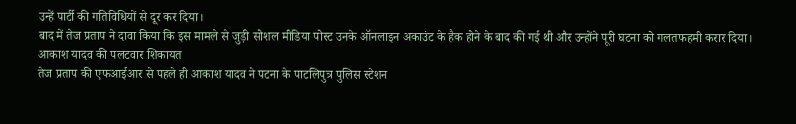उन्हें पार्टी की गतिविधियों से दूर कर दिया।
बाद में तेज प्रताप ने दावा किया कि इस मामले से जुड़ी सोशल मीडिया पोस्ट उनके ऑनलाइन अकाउंट के हैक होने के बाद की गई थी और उन्होंने पूरी घटना को गलतफहमी करार दिया।
आकाश यादव की पलटवार शिकायत
तेज प्रताप की एफआईआर से पहले ही आकाश यादव ने पटना के पाटलिपुत्र पुलिस स्टेशन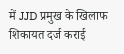में JJD प्रमुख के खिलाफ शिकायत दर्ज कराई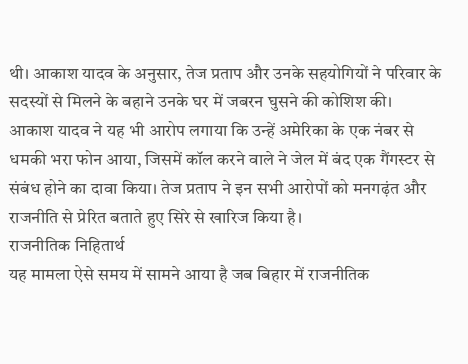थी। आकाश यादव के अनुसार, तेज प्रताप और उनके सहयोगियों ने परिवार के सदस्यों से मिलने के बहाने उनके घर में जबरन घुसने की कोशिश की।
आकाश यादव ने यह भी आरोप लगाया कि उन्हें अमेरिका के एक नंबर से धमकी भरा फोन आया, जिसमें कॉल करने वाले ने जेल में बंद एक गैंगस्टर से संबंध होने का दावा किया। तेज प्रताप ने इन सभी आरोपों को मनगढ़ंत और राजनीति से प्रेरित बताते हुए सिरे से खारिज किया है।
राजनीतिक निहितार्थ
यह मामला ऐसे समय में सामने आया है जब बिहार में राजनीतिक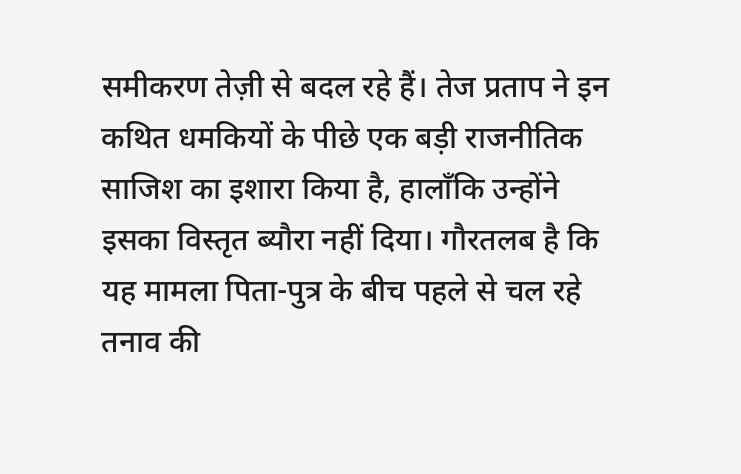समीकरण तेज़ी से बदल रहे हैं। तेज प्रताप ने इन कथित धमकियों के पीछे एक बड़ी राजनीतिक साजिश का इशारा किया है, हालाँकि उन्होंने इसका विस्तृत ब्यौरा नहीं दिया। गौरतलब है कि यह मामला पिता-पुत्र के बीच पहले से चल रहे तनाव की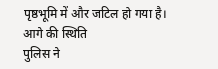पृष्ठभूमि में और जटिल हो गया है।
आगे की स्थिति
पुलिस ने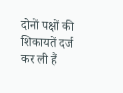दोनों पक्षों की शिकायतें दर्ज कर ली हैं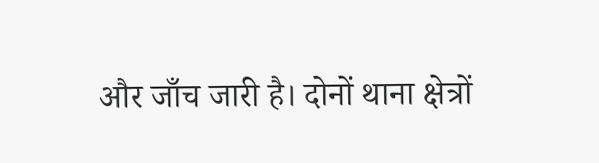और जाँच जारी है। दोनों थाना क्षेत्रों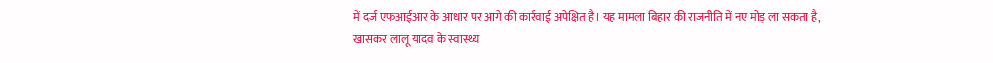में दर्ज एफआईआर के आधार पर आगे की कार्रवाई अपेक्षित है। यह मामला बिहार की राजनीति में नए मोड़ ला सकता है, खासकर लालू यादव के स्वास्थ्य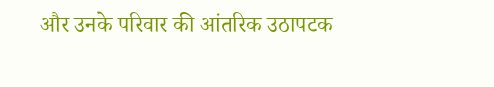और उनके परिवार की आंतरिक उठापटक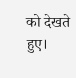को देखते हुए।